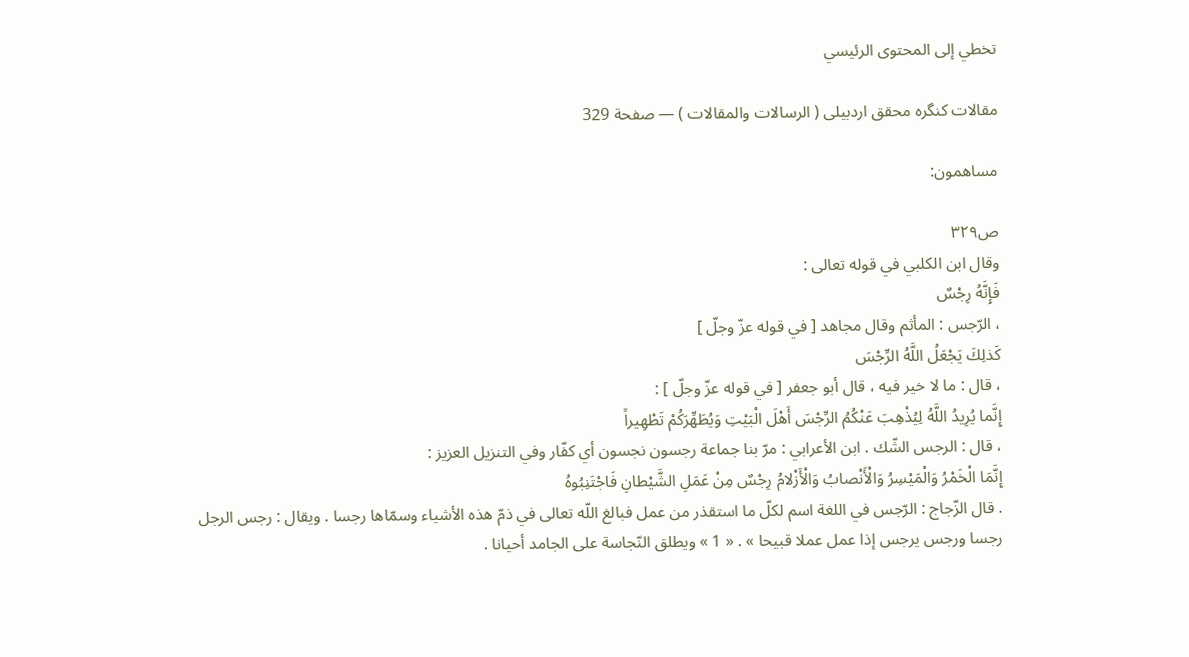تخطي إلى المحتوى الرئيسي

مقالات كنگره محقق اردبيلى ( الرسالات والمقالات ) — صفحة 329

مساهمون:

ص٣٢٩
وقال ابن الكلبي في قوله تعالى :
فَإِنَّهُ رِجْسٌ
، الرّجس : المأثم وقال مجاهد [ في قوله عزّ وجلّ ]
كَذلِكَ يَجْعَلُ اللَّهُ الرِّجْسَ
، قال : ما لا خير فيه ، قال أبو جعفر [ في قوله عزّ وجلّ ] :
إِنَّما يُرِيدُ اللَّهُ لِيُذْهِبَ عَنْكُمُ الرِّجْسَ أَهْلَ الْبَيْتِ وَيُطَهِّرَكُمْ تَطْهِيراً
، قال : الرجس الشّك . ابن الأعرابي : مرّ بنا جماعة رجسون نجسون أي كفّار وفي التنزيل العزيز :
إِنَّمَا الْخَمْرُ وَالْمَيْسِرُ وَالْأَنْصابُ وَالْأَزْلامُ رِجْسٌ مِنْ عَمَلِ الشَّيْطانِ فَاجْتَنِبُوهُ
. قال الزّجاج : الرّجس في اللغة اسم لكلّ ما استقذر من عمل فبالغ اللّه تعالى في ذمّ هذه الأشياء وسمّاها رجسا . ويقال : رجس الرجل رجسا ورجس يرجس إذا عمل عملا قبيحا » . « 1 » ويطلق النّجاسة على الجامد أحيانا .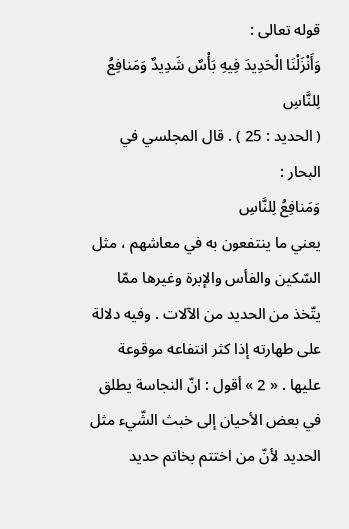قوله تعالى :
وَأَنْزَلْنَا الْحَدِيدَ فِيهِ بَأْسٌ شَدِيدٌ وَمَنافِعُ لِلنَّاسِ
( الحديد : 25 ) . قال المجلسي في البحار :
وَمَنافِعُ لِلنَّاسِ
يعني ما ينتفعون به في معاشهم ، مثل السّكين والفأس والإبرة وغيرها ممّا يتّخذ من الحديد من الآلات . وفيه دلالة على طهارته إذا كثر انتفاعه موقوعة عليها . « 2 » أقول : انّ النجاسة يطلق في بعض الأحيان إلى خبث الشّيء مثل الحديد لأنّ من اختتم بخاتم حديد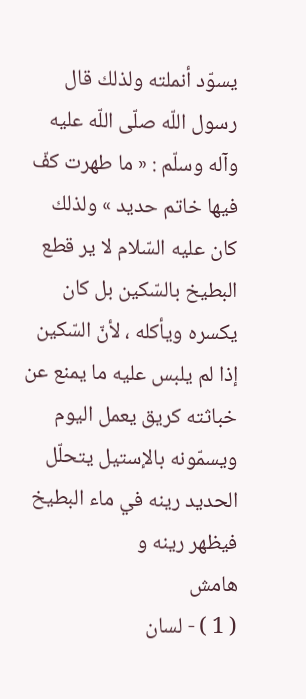يسوّد أنملته ولذلك قال رسول اللّه صلّى اللّه عليه وآله وسلّم : « ما طهرت كفّ فيها خاتم حديد » ولذلك كان عليه السّلام لا ير قطع البطيخ بالسّكين بل كان يكسره ويأكله ، لأنّ السّكين إذا لم يلبس عليه ما يمنع عن خباثته كريق يعمل اليوم ويسمّونه بالإستيل يتحلّل الحديد رينه في ماء البطيخ فيظهر رينه و
هامش
( 1 ) - لسان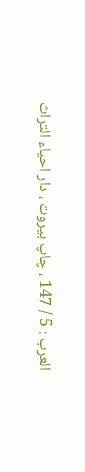العرب : 5 / 147 ، چاپ بيروت ، دار احياء التراث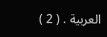العربية . ( 2 )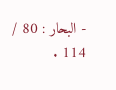- البحار : 80 / 114 .